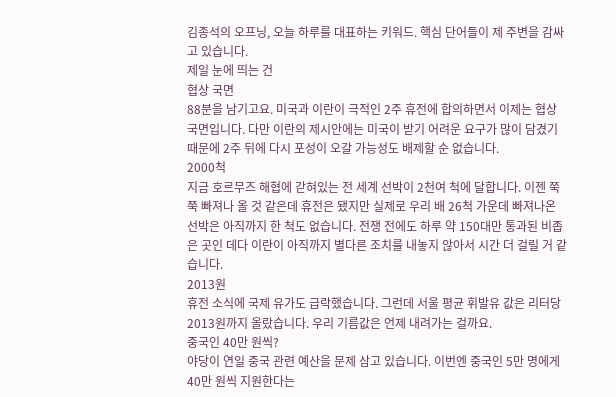김종석의 오프닝, 오늘 하루를 대표하는 키워드. 핵심 단어들이 제 주변을 감싸고 있습니다.
제일 눈에 띄는 건
협상 국면
88분을 남기고요. 미국과 이란이 극적인 2주 휴전에 합의하면서 이제는 협상 국면입니다. 다만 이란의 제시안에는 미국이 받기 어려운 요구가 많이 담겼기 때문에 2주 뒤에 다시 포성이 오갈 가능성도 배제할 순 없습니다.
2000척
지금 호르무즈 해협에 갇혀있는 전 세계 선박이 2천여 척에 달합니다. 이젠 쭉쭉 빠져나 올 것 같은데 휴전은 됐지만 실제로 우리 배 26척 가운데 빠져나온 선박은 아직까지 한 척도 없습니다. 전쟁 전에도 하루 약 150대만 통과된 비좁은 곳인 데다 이란이 아직까지 별다른 조치를 내놓지 않아서 시간 더 걸릴 거 같습니다.
2013원
휴전 소식에 국제 유가도 급락했습니다. 그런데 서울 평균 휘발유 값은 리터당 2013원까지 올랐습니다. 우리 기름값은 언제 내려가는 걸까요.
중국인 40만 원씩?
야당이 연일 중국 관련 예산을 문제 삼고 있습니다. 이번엔 중국인 5만 명에게 40만 원씩 지원한다는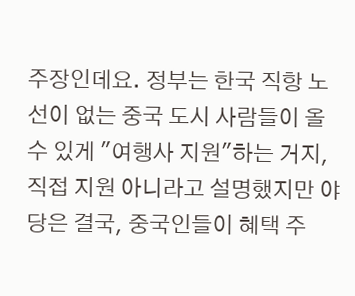주장인데요. 정부는 한국 직항 노선이 없는 중국 도시 사람들이 올 수 있게 "여행사 지원"하는 거지, 직접 지원 아니라고 설명했지만 야당은 결국, 중국인들이 혜택 주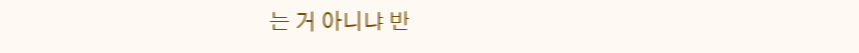는 거 아니냐 반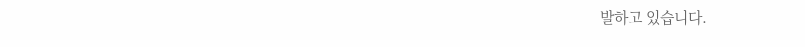발하고 있습니다.